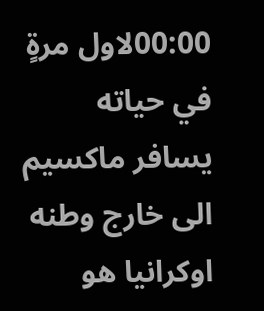00:00لاول مرةٍ في حياته يسافر ماكسيم الى خارج وطنه اوكرانيا هو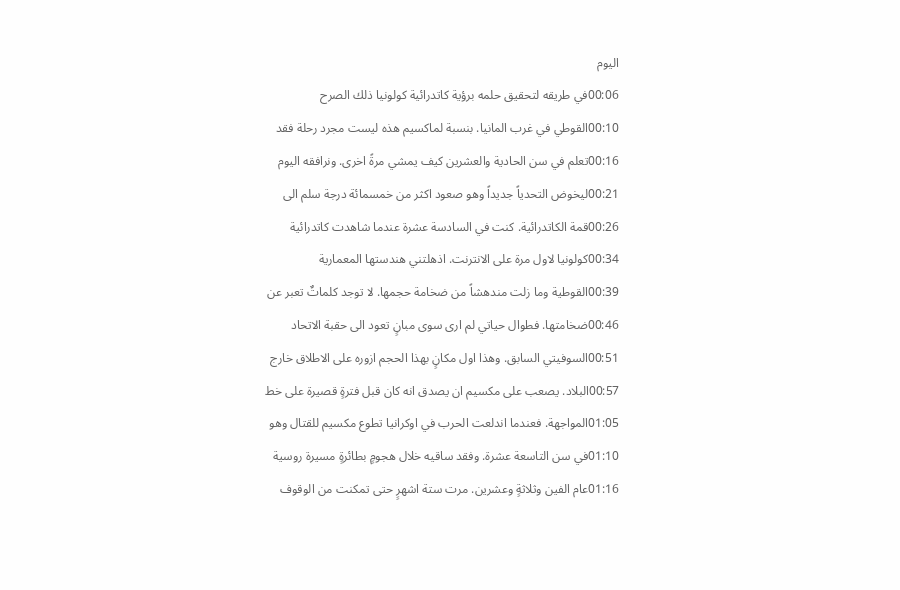اليوم
00:06في طريقه لتحقيق حلمه برؤية كاتدرائية كولونيا ذلك الصرح
00:10القوطي في غرب المانيا. بنسبة لماكسيم هذه ليست مجرد رحلة فقد
00:16تعلم في سن الحادية والعشرين كيف يمشي مرةً اخرى. ونرافقه اليوم
00:21ليخوض التحدياً جديداً وهو صعود اكثر من خمسمائة درجة سلم الى
00:26قمة الكاتدرائية. كنت في السادسة عشرة عندما شاهدت كاتدرائية
00:34كولونيا لاول مرة على الانترنت. اذهلتني هندستها المعمارية
00:39القوطية وما زلت مندهشاً من ضخامة حجمها. لا توجد كلماتٌ تعبر عن
00:46ضخامتها. فطوال حياتي لم ارى سوى مبانٍ تعود الى حقبة الاتحاد
00:51السوفيتي السابق. وهذا اول مكانٍ بهذا الحجم ازوره على الاطلاق خارج
00:57البلاد. يصعب على مكسيم ان يصدق انه كان قبل فترةٍ قصيرة على خط
01:05المواجهة. فعندما اندلعت الحرب في اوكرانيا تطوع مكسيم للقتال وهو
01:10في سن التاسعة عشرة. وفقد ساقيه خلال هجومٍ بطائرةٍ مسيرة روسية
01:16عام الفين وثلاثةٍ وعشرين. مرت ستة اشهرٍ حتى تمكنت من الوقوف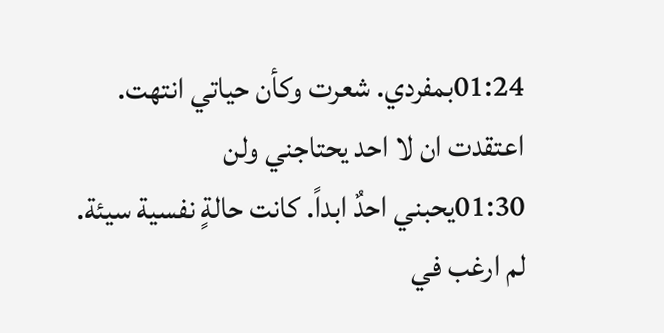01:24بمفردي. شعرت وكأن حياتي انتهت. اعتقدت ان لا احد يحتاجني ولن
01:30يحبني احدٌ ابداً. كانت حالةٍ نفسية سيئة. لم ارغب في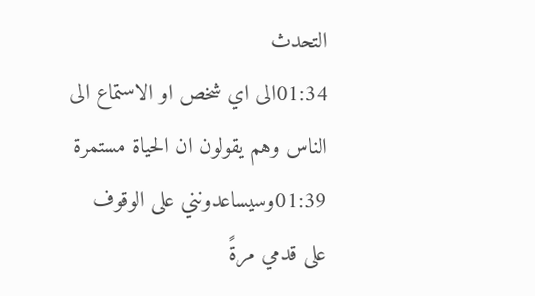التحدث
01:34الى اي شخص او الاستماع الى الناس وهم يقولون ان الحياة مستمرة
01:39وسيساعدونني على الوقوف على قدمي مرةً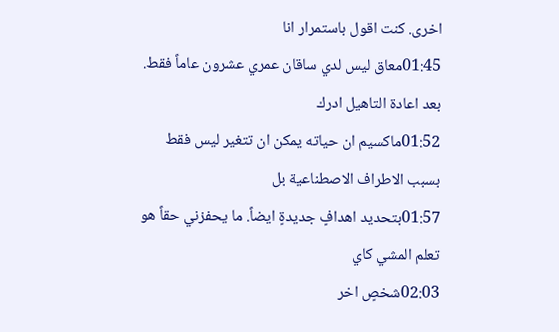اخرى. كنت اقول باستمرار انا
01:45معاق ليس لدي ساقان عمري عشرون عاماً فقط. بعد اعادة التاهيل ادرك
01:52ماكسيم ان حياته يمكن ان تتغير ليس فقط بسبب الاطراف الاصطناعية بل
01:57بتحديد اهدافٍ جديدةٍ ايضاً. ما يحفزني حقاً هو تعلم المشي كاي
02:03شخصٍ اخر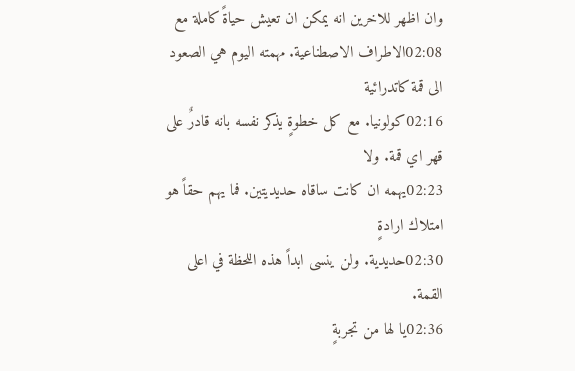وان اظهر للاخرين انه يمكن ان تعيش حياةً كاملة مع
02:08الاطراف الاصطناعية. مهمته اليوم هي الصعود الى قمة كاتدرائية
02:16كولونيا. مع كل خطوةٍ يذكر نفسه بانه قادرٌ على قهر اي قمة. ولا
02:23يهمه ان كانت ساقاه حديديتين. فما يهم حقاً هو امتلاك ارادةٍ
02:30حديدية. ولن ينسى ابداً هذه اللحظة في اعلى القمة.
02:36يا لها من تجربةٍ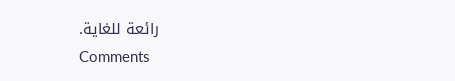رائعة للغاية.
Comments